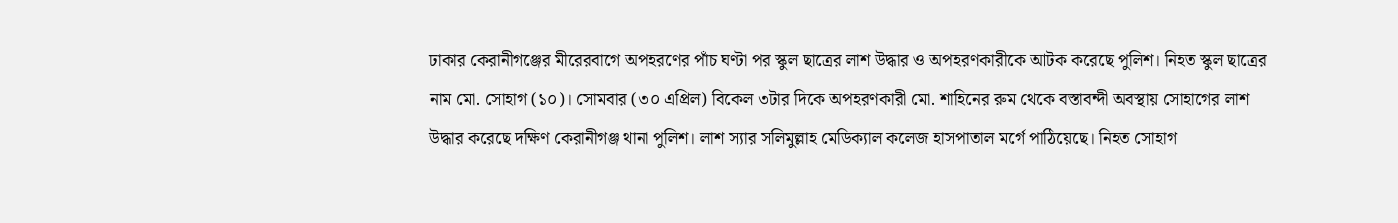ঢাকার কেরানীগঞ্জের মীরেরবাগে অপহরণের পাঁচ ঘণ্টা পর স্কুল ছাত্রের লাশ উদ্ধার ও অপহরণকারীকে আটক করেছে পুলিশ। নিহত স্কুল ছাত্রের নাম মো. সোহাগ (১০)। সোমবার (৩০ এপ্রিল) বিকেল ৩টার দিকে অপহরণকারী মো. শাহিনের রুম থেকে বস্তাবন্দী অবস্থায় সোহাগের লাশ উদ্ধার করেছে দক্ষিণ কেরানীগঞ্জ থানা পুলিশ। লাশ স্যার সলিমুল্লাহ মেডিক্যাল কলেজ হাসপাতাল মর্গে পাঠিয়েছে। নিহত সোহাগ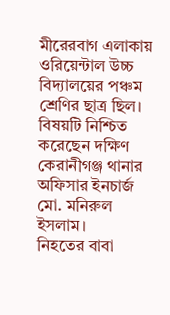মীরেরবাগ এলাকায় ওরিয়েন্টাল উচ্চ বিদ্যালয়ের পঞ্চম শ্রেণির ছাত্র ছিল। বিষয়টি নিশ্চিত করেছেন দক্ষিণ কেরানীগঞ্জ থানার অফিসার ইনচার্জ মো. মনিরুল ইসলাম।
নিহতের বাবা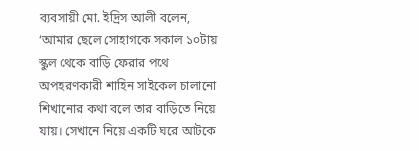ব্যবসায়ী মো. ইদ্রিস আলী বলেন, ‘আমার ছেলে সোহাগকে সকাল ১০টায় স্কুল থেকে বাড়ি ফেরার পথে অপহরণকারী শাহিন সাইকেল চালানো শিখানোর কথা বলে তার বাড়িতে নিয়ে যায়। সেখানে নিয়ে একটি ঘরে আটকে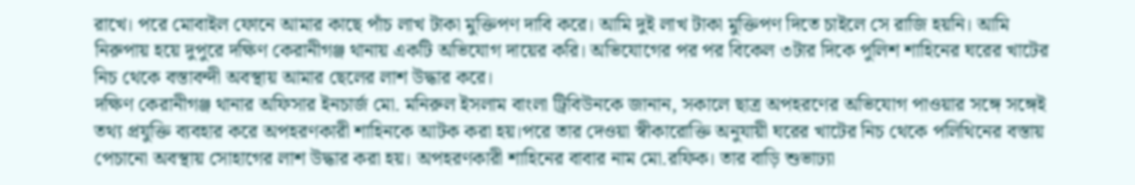রাখে। পরে মোবাইল ফোনে আমার কাছে পাঁচ লাখ টাকা মুক্তিপণ দাবি করে। আমি দুই লাখ টাকা মুক্তিপণ দিতে চাইলে সে রাজি হয়নি। আমি নিরুপায় হয়ে দুপুরে দক্ষিণ কেরানীগঞ্জ থানায় একটি অভিযোগ দায়ের করি। অভিযোগের পর পর বিকেল ৩টার দিকে পুলিশ শাহিনের ঘরের খাটের নিচ থেকে বস্তাবন্দী অবস্থায় আমার ছেলের লাশ উদ্ধার করে।
দক্ষিণ কেরানীগঞ্জ থানার অফিসার ইনচার্জ মো. মনিরুল ইসলাম বাংলা ট্রিবিউনকে জানান, সকালে ছাত্র অপহরণের অভিযোগ পাওয়ার সঙ্গে সঙ্গেই তথ্য প্রযুক্তি ব্যবহার করে অপহরণকারী শাহিনকে আটক করা হয়।পরে তার দেওয়া স্বীকারোক্তি অনুযায়ী ঘরের খাটের নিচ থেকে পলিথিনের বস্তায় পেচানো অবস্থায় সোহাগের লাশ উদ্ধার করা হয়। অপহরণকারী শাহিনের বাবার নাম মো.রফিক। তার বাড়ি শুভাঢ্যা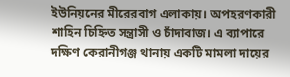ইউনিয়নের মীরেরবাগ এলাকায়। অপহরণকারী শাহিন চিহ্নিত সন্ত্রাসী ও চাঁদাবাজ। এ ব্যাপারে দক্ষিণ কেরানীগঞ্জ থানায় একটি মামলা দায়ের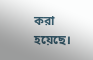করা হয়েছে।